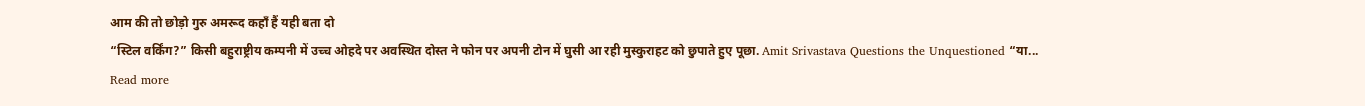आम की तो छोड़ो गुरु अमरूद कहाँ हैं यही बता दो
“स्टिल वर्किंग?” किसी बहुराष्ट्रीय कम्पनी में उच्च ओहदे पर अवस्थित दोस्त ने फोन पर अपनी टोन में घुसी आ रही मुस्कुराहट को छुपाते हुए पूछा. Amit Srivastava Questions the Unquestioned “या... Read more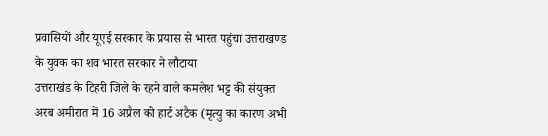प्रवासियों और यूएई सरकार के प्रयास से भारत पहुंचा उत्तराखण्ड के युवक का शव भारत सरकार ने लौटाया
उत्तराखंड के टिहरी जिले के रहने वाले कमलेश भट्ट की संयुक्त अरब अमीरात में 16 अप्रैल को हार्ट अटैक (मृत्यु का कारण अभी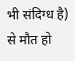भी संदिग्ध है) से मौत हो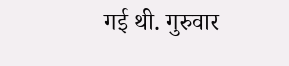गई थी. गुरुवार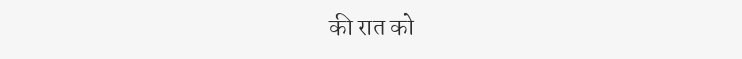की रात को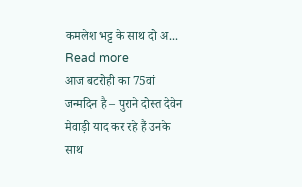कमलेश भट्ट के साथ दो अ... Read more
आज बटरोही का 75वां जन्मदिन है – पुराने दोस्त देवेन मेवाड़ी याद कर रहे हैं उनके साथ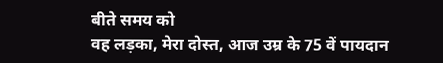बीते समय को
वह लड़का, मेरा दोस्त, आज उम्र के 75 वें पायदान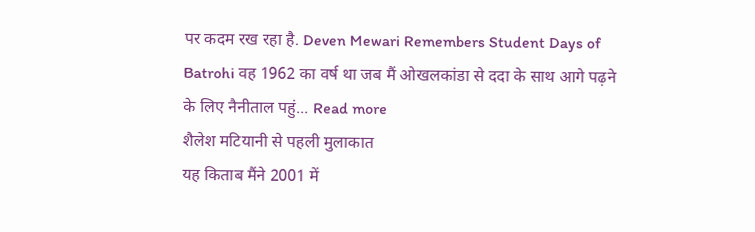पर कदम रख रहा है. Deven Mewari Remembers Student Days of Batrohi वह 1962 का वर्ष था जब मैं ओखलकांडा से ददा के साथ आगे पढ़ने के लिए नैनीताल पहुं... Read more
शैलेश मटियानी से पहली मुलाकात
यह किताब मैंने 2001 में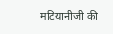मटियानीजी की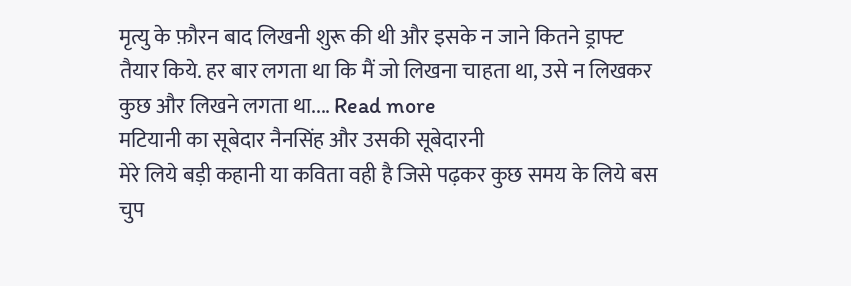मृत्यु के फ़ौरन बाद लिखनी शुरू की थी और इसके न जाने कितने ड्राफ्ट तैयार किये. हर बार लगता था कि मैं जो लिखना चाहता था, उसे न लिखकर कुछ और लिखने लगता था.... Read more
मटियानी का सूबेदार नैनसिंह और उसकी सूबेदारनी
मेरे लिये बड़ी कहानी या कविता वही है जिसे पढ़कर कुछ समय के लिये बस चुप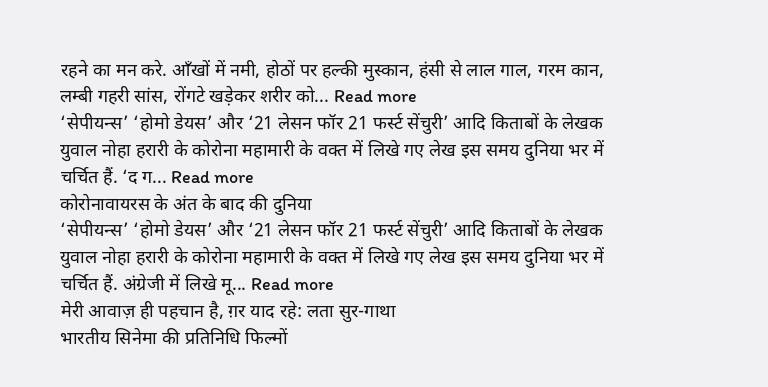रहने का मन करे. आँखों में नमी, होठों पर हल्की मुस्कान, हंसी से लाल गाल, गरम कान, लम्बी गहरी सांस, रोंगटे खड़ेकर शरीर को... Read more
‘सेपीयन्स’ ‘होमो डेयस’ और ‘21 लेसन फॉर 21 फर्स्ट सेंचुरी’ आदि किताबों के लेखक युवाल नोहा हरारी के कोरोना महामारी के वक्त में लिखे गए लेख इस समय दुनिया भर में चर्चित हैं. ‘द ग... Read more
कोरोनावायरस के अंत के बाद की दुनिया
‘सेपीयन्स’ ‘होमो डेयस’ और ‘21 लेसन फॉर 21 फर्स्ट सेंचुरी’ आदि किताबों के लेखक युवाल नोहा हरारी के कोरोना महामारी के वक्त में लिखे गए लेख इस समय दुनिया भर में चर्चित हैं. अंग्रेजी में लिखे मू... Read more
मेरी आवाज़ ही पहचान है, ग़र याद रहे: लता सुर-गाथा
भारतीय सिनेमा की प्रतिनिधि फिल्मों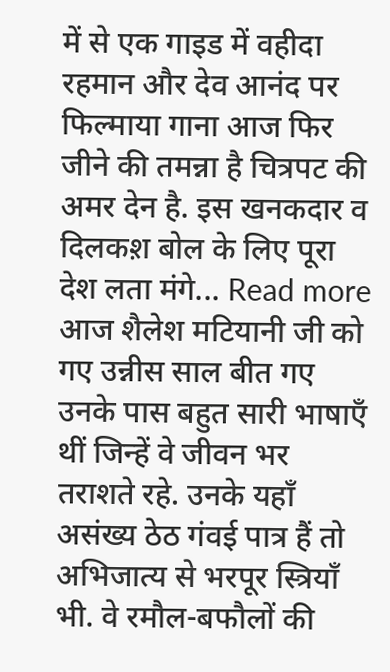में से एक गाइड में वहीदा रहमान और देव आनंद पर फिल्माया गाना आज फिर जीने की तमन्ना है चित्रपट की अमर देन है. इस खनकदार व दिलकश़ बोल के लिए पूरा देश लता मंगे... Read more
आज शैलेश मटियानी जी को गए उन्नीस साल बीत गए
उनके पास बहुत सारी भाषाएँ थीं जिन्हें वे जीवन भर तराशते रहे. उनके यहाँ असंख्य ठेठ गंवई पात्र हैं तो अभिजात्य से भरपूर स्त्रियाँ भी. वे रमौल-बफौलों की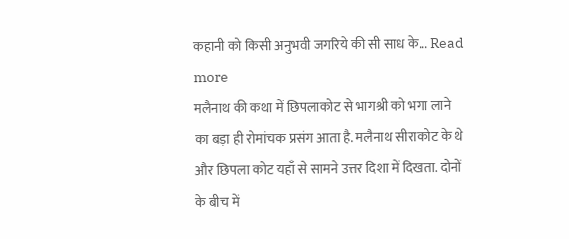कहानी को किसी अनुभवी जगरिये की सी साध के... Read more
मलैनाथ की कथा में छिपलाकोट से भागश्री को भगा लाने का बड़ा ही रोमांचक प्रसंग आता है. मलैनाथ सीराकोट के थे और छिपला कोट यहाँ से सामने उत्तर दिशा में दिखता. दोनों के बीच में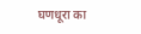घणधूरा का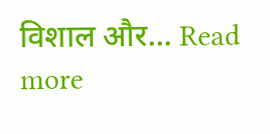विशाल और... Read more